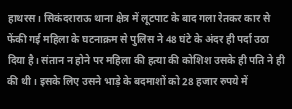हाथरस। सिकंदराराऊ थाना क्षेत्र में लूटपाट के बाद गला रेतकर कार से फेंकी गई महिला के घटनाक्रम से पुलिस ने 48 घंटे के अंदर ही पर्दा उठा दिया है। संतान न होने पर महिला की हत्या की कोशिश उसके ही पति ने ही की थी। इसके लिए उसने भाड़े के बदमाशों को 28 हजार रुपये में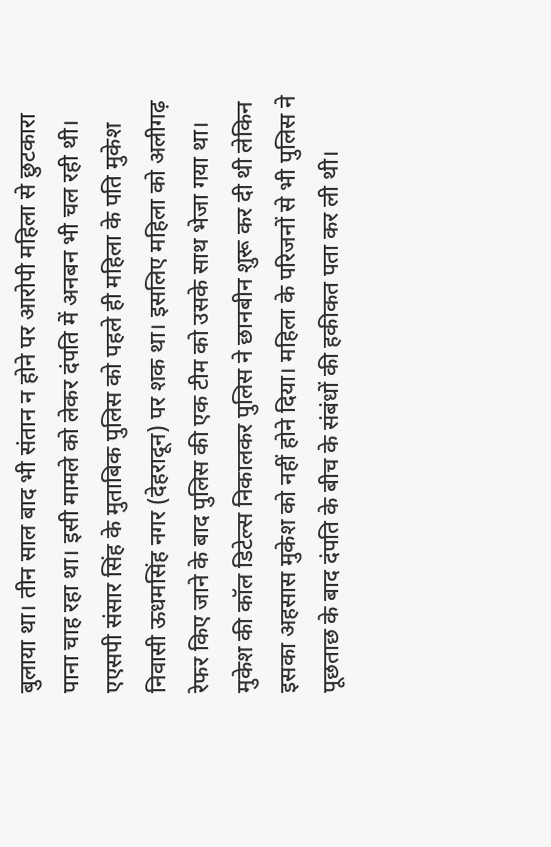बुलाया था। तीन साल बाद भी संतान न होने पर आरोपी महिला से छुटकारा पाना चाह रहा था। इसी मामले को लेकर दंपति में अनबन भी चल रही थी।
एएसपी संसार सिंह के मुताबिक पुलिस को पहले ही महिला के पति मुकेश निवासी ऊधमसिंह नगर (देहरादून) पर शक था। इसलिए महिला को अलीगढ़ रेफर किए जाने के बाद पुलिस की एक टीम को उसके साथ भेजा गया था। मुकेश की कॉल डिटेल्स निकालकर पुलिस ने छानबीन शुरू कर दी थी लेकिन इसका अहसास मुकेश को नहीं होने दिया। महिला के परिजनों से भी पुलिस ने पूछताछ के बाद दंपति के बीच के संबंधों की हकीकत पता कर ली थी।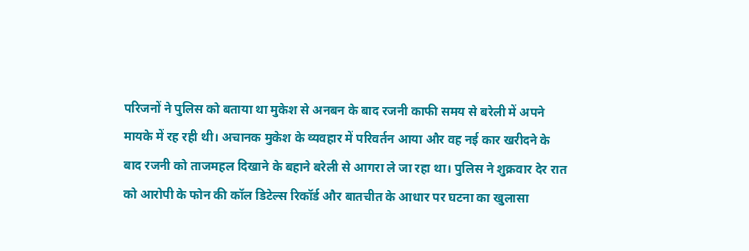परिजनों ने पुलिस को बताया था मुकेश से अनबन के बाद रजनी काफी समय से बरेली में अपने मायके में रह रही थी। अचानक मुकेश के व्यवहार में परिवर्तन आया और वह नई कार खरीदने के बाद रजनी को ताजमहल दिखाने के बहाने बरेली से आगरा ले जा रहा था। पुलिस ने शुक्रवार देर रात को आरोपी के फोन की कॉल डिटेल्स रिकॉर्ड और बातचीत के आधार पर घटना का खुलासा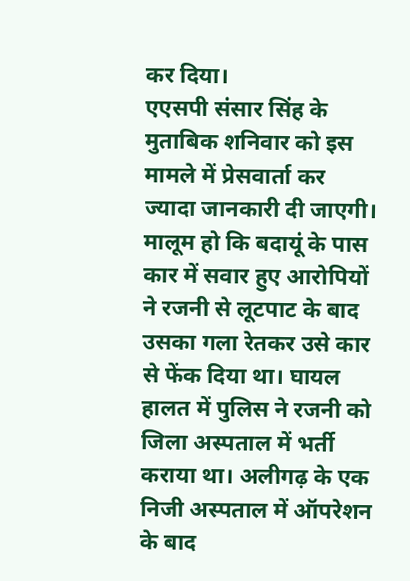कर दिया।
एएसपी संसार सिंह के मुताबिक शनिवार को इस मामले में प्रेसवार्ता कर ज्यादा जानकारी दी जाएगी। मालूम हो कि बदायूं के पास कार में सवार हुए आरोपियों ने रजनी से लूटपाट के बाद उसका गला रेतकर उसे कार से फेंक दिया था। घायल हालत में पुलिस ने रजनी को जिला अस्पताल में भर्ती कराया था। अलीगढ़ के एक निजी अस्पताल में ऑपरेशन के बाद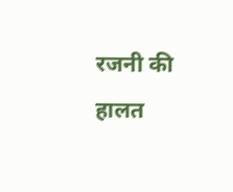रजनी की हालत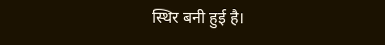स्थिर बनी हुई है।